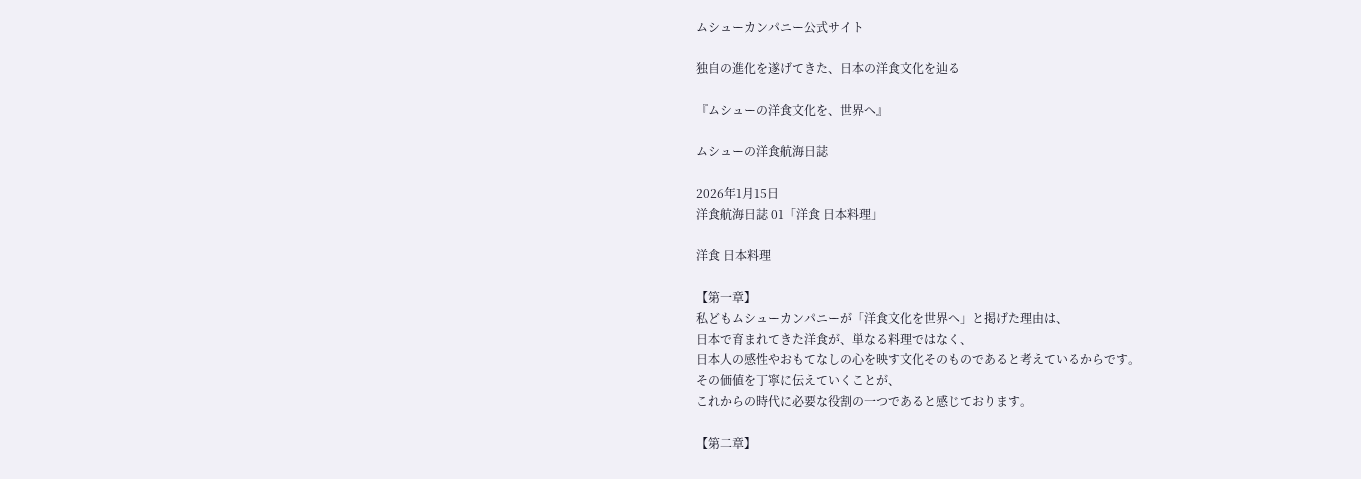ムシューカンパニー公式サイト

独自の進化を遂げてきた、日本の洋食文化を辿る

『ムシューの洋食文化を、世界へ』

ムシューの洋食航海日誌

2026年1月15日
洋食航海日誌 01「洋食 日本料理」

洋食 日本料理

【第一章】
私どもムシューカンパニーが「洋食文化を世界へ」と掲げた理由は、
日本で育まれてきた洋食が、単なる料理ではなく、
日本人の感性やおもてなしの心を映す文化そのものであると考えているからです。
その価値を丁寧に伝えていくことが、
これからの時代に必要な役割の一つであると感じております。

【第二章】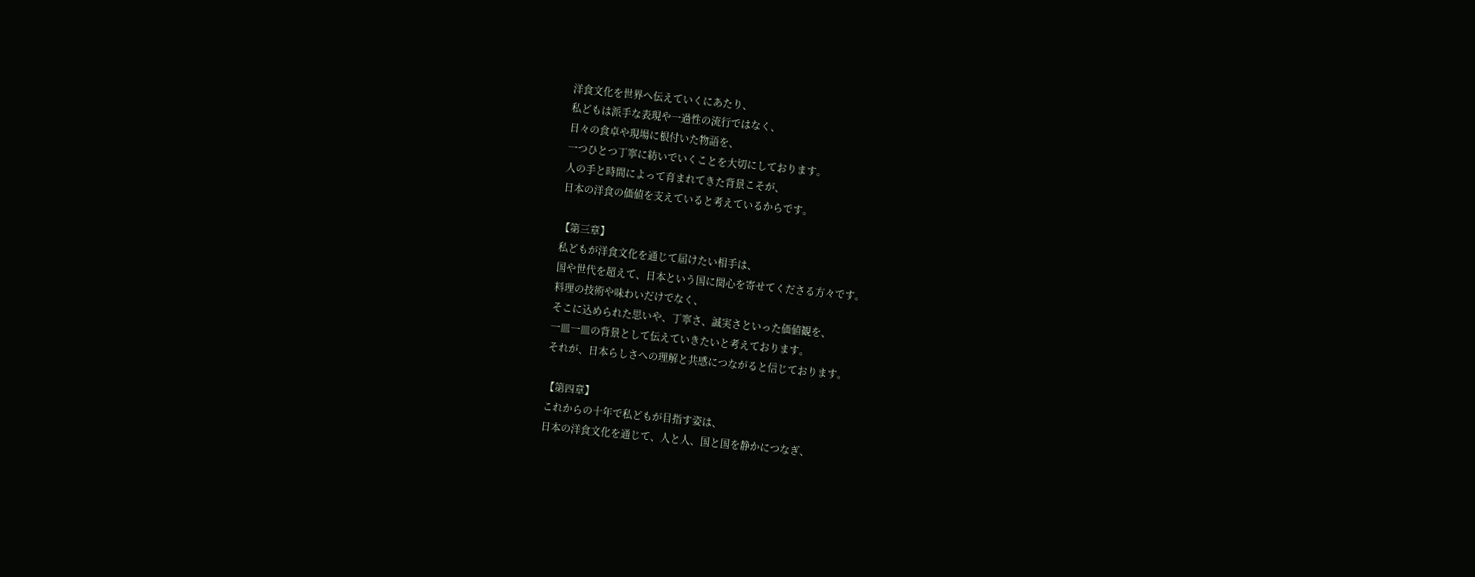洋食文化を世界へ伝えていくにあたり、
私どもは派手な表現や一過性の流行ではなく、
日々の食卓や現場に根付いた物語を、
一つひとつ丁寧に紡いでいくことを大切にしております。
人の手と時間によって育まれてきた背景こそが、
日本の洋食の価値を支えていると考えているからです。

【第三章】
私どもが洋食文化を通じて届けたい相手は、
国や世代を超えて、日本という国に関心を寄せてくださる方々です。
料理の技術や味わいだけでなく、
そこに込められた思いや、丁寧さ、誠実さといった価値観を、
一皿一皿の背景として伝えていきたいと考えております。
それが、日本らしさへの理解と共感につながると信じております。

【第四章】
これからの十年で私どもが目指す姿は、
日本の洋食文化を通じて、人と人、国と国を静かにつなぎ、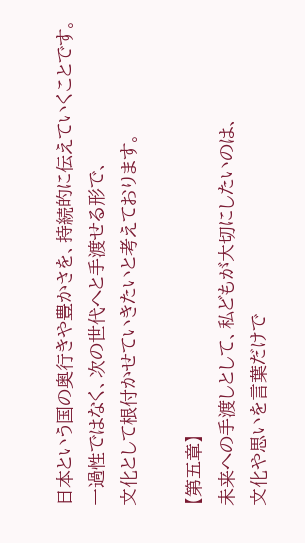日本という国の奥行きや豊かさを、持続的に伝えていくことです。
一過性ではなく、次の世代へと手渡せる形で、
文化として根付かせていきたいと考えております。

【第五章】
未来への手渡しとして、私どもが大切にしたいのは、
文化や思いを言葉だけで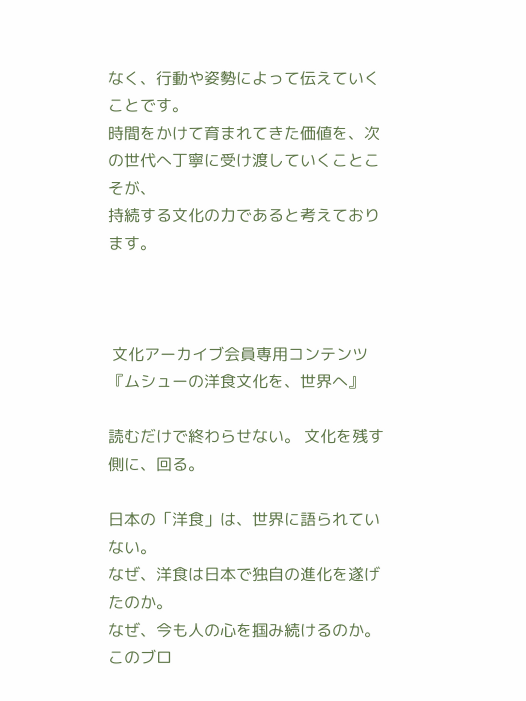なく、行動や姿勢によって伝えていくことです。
時間をかけて育まれてきた価値を、次の世代へ丁寧に受け渡していくことこそが、
持続する文化の力であると考えております。



 文化アーカイブ会員専用コンテンツ
『ムシューの洋食文化を、世界へ』

読むだけで終わらせない。 文化を残す側に、回る。

日本の「洋食」は、世界に語られていない。
なぜ、洋食は日本で独自の進化を遂げたのか。
なぜ、今も人の心を掴み続けるのか。
このブロ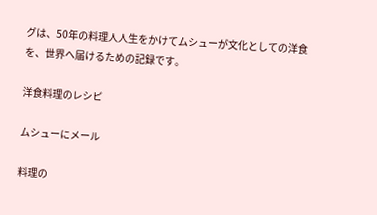グは、50年の料理人人生をかけてムシューが文化としての洋食を、世界へ届けるための記録です。

洋食料理のレシピ

ムシューにメール

料理の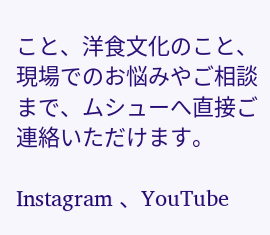こと、洋食文化のこと、現場でのお悩みやご相談まで、ムシューへ直接ご連絡いただけます。

Instagram 、YouTube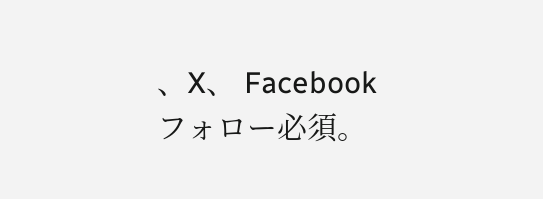、X、 Facebook フォロー必須。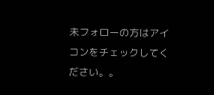未フォローの方はアイコンをチェックしてください。。